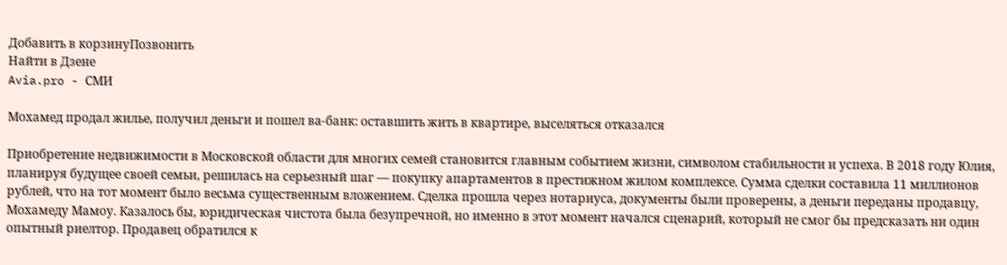Добавить в корзинуПозвонить
Найти в Дзене
Avia.pro - СМИ

Мохамед продал жилье, получил деньги и пошел ва-банк: оставшить жить в квартире, выселяться отказался

Приобретение недвижимости в Московской области для многих семей становится главным событием жизни, символом стабильности и успеха. В 2018 году Юлия, планируя будущее своей семьи, решилась на серьезный шаг — покупку апартаментов в престижном жилом комплексе. Сумма сделки составила 11 миллионов рублей, что на тот момент было весьма существенным вложением. Сделка прошла через нотариуса, документы были проверены, а деньги переданы продавцу, Мохамеду Мамоу. Казалось бы, юридическая чистота была безупречной, но именно в этот момент начался сценарий, который не смог бы предсказать ни один опытный риелтор. Продавец обратился к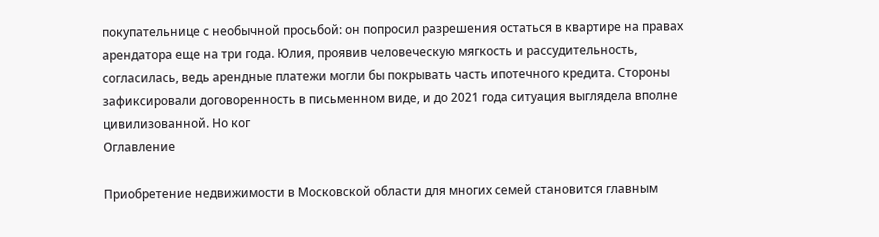покупательнице с необычной просьбой: он попросил разрешения остаться в квартире на правах арендатора еще на три года. Юлия, проявив человеческую мягкость и рассудительность, согласилась, ведь арендные платежи могли бы покрывать часть ипотечного кредита. Стороны зафиксировали договоренность в письменном виде, и до 2021 года ситуация выглядела вполне цивилизованной. Но ког
Оглавление

Приобретение недвижимости в Московской области для многих семей становится главным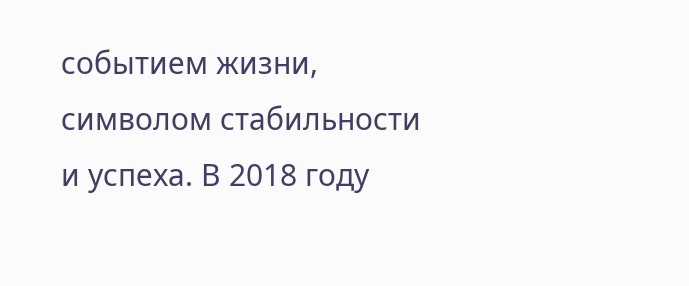событием жизни, символом стабильности и успеха. В 2018 году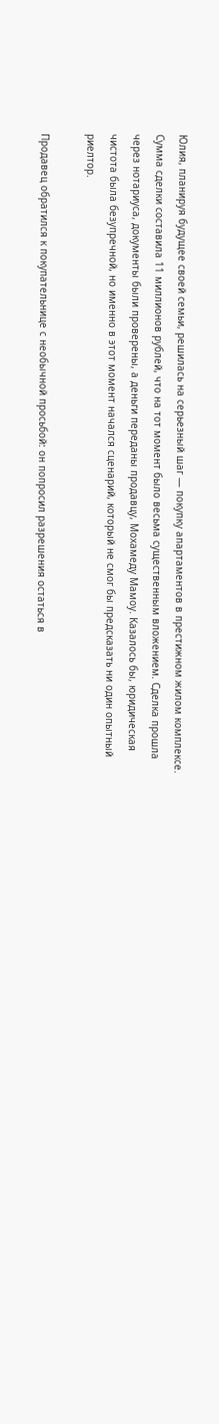Юлия, планируя будущее своей семьи, решилась на серьезный шаг — покупку апартаментов в престижном жилом комплексе. Сумма сделки составила 11 миллионов рублей, что на тот момент было весьма существенным вложением. Сделка прошла через нотариуса, документы были проверены, а деньги переданы продавцу, Мохамеду Мамоу. Казалось бы, юридическая чистота была безупречной, но именно в этот момент начался сценарий, который не смог бы предсказать ни один опытный риелтор.

Продавец обратился к покупательнице с необычной просьбой: он попросил разрешения остаться в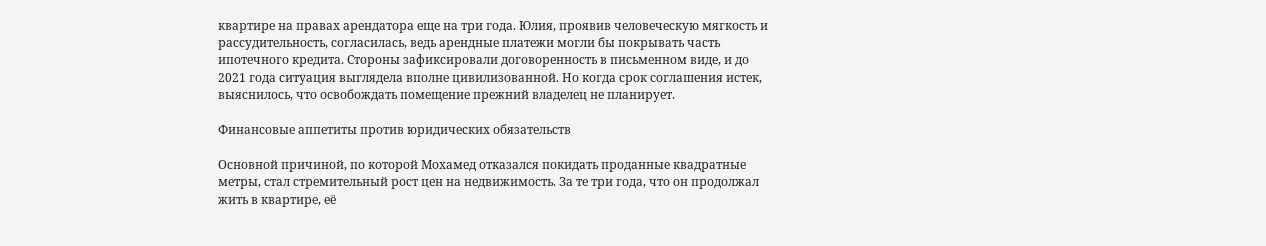квартире на правах арендатора еще на три года. Юлия, проявив человеческую мягкость и рассудительность, согласилась, ведь арендные платежи могли бы покрывать часть ипотечного кредита. Стороны зафиксировали договоренность в письменном виде, и до 2021 года ситуация выглядела вполне цивилизованной. Но когда срок соглашения истек, выяснилось, что освобождать помещение прежний владелец не планирует.

Финансовые аппетиты против юридических обязательств

Основной причиной, по которой Мохамед отказался покидать проданные квадратные метры, стал стремительный рост цен на недвижимость. За те три года, что он продолжал жить в квартире, её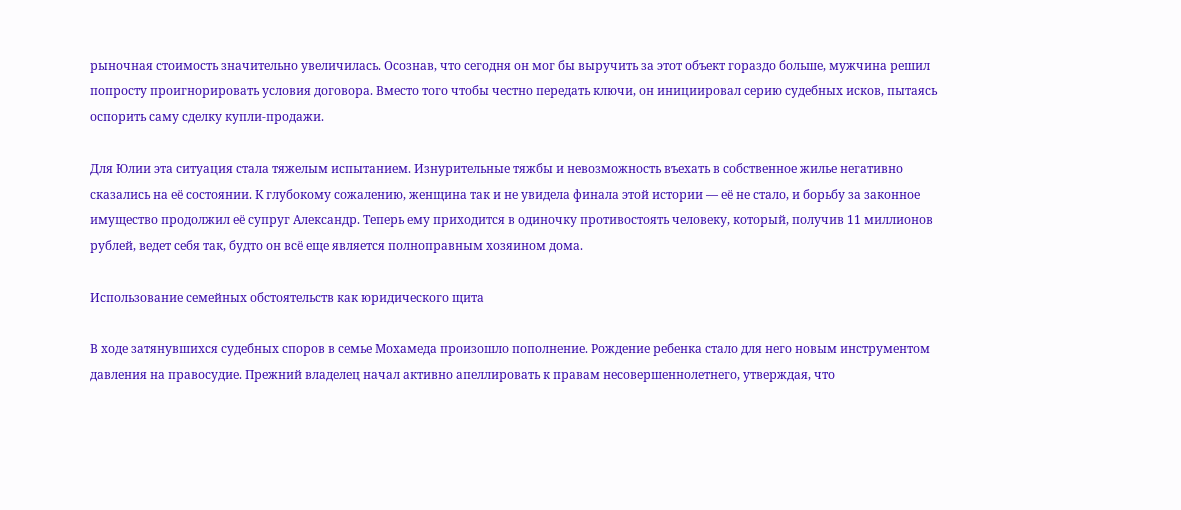рыночная стоимость значительно увеличилась. Осознав, что сегодня он мог бы выручить за этот объект гораздо больше, мужчина решил попросту проигнорировать условия договора. Вместо того чтобы честно передать ключи, он инициировал серию судебных исков, пытаясь оспорить саму сделку купли-продажи.

Для Юлии эта ситуация стала тяжелым испытанием. Изнурительные тяжбы и невозможность въехать в собственное жилье негативно сказались на её состоянии. К глубокому сожалению, женщина так и не увидела финала этой истории — её не стало, и борьбу за законное имущество продолжил её супруг Александр. Теперь ему приходится в одиночку противостоять человеку, который, получив 11 миллионов рублей, ведет себя так, будто он всё еще является полноправным хозяином дома.

Использование семейных обстоятельств как юридического щита

В ходе затянувшихся судебных споров в семье Мохамеда произошло пополнение. Рождение ребенка стало для него новым инструментом давления на правосудие. Прежний владелец начал активно апеллировать к правам несовершеннолетнего, утверждая, что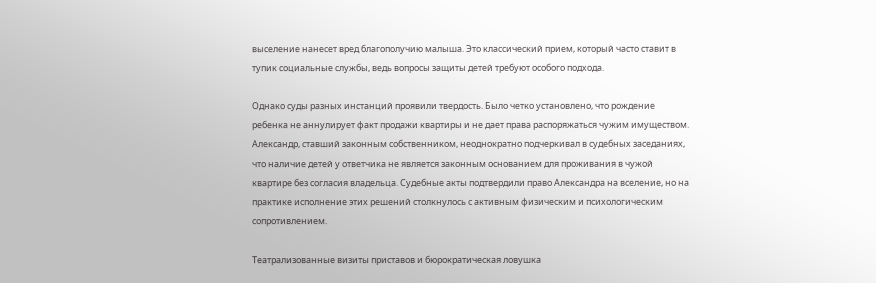выселение нанесет вред благополучию малыша. Это классический прием, который часто ставит в тупик социальные службы, ведь вопросы защиты детей требуют особого подхода.

Однако суды разных инстанций проявили твердость. Было четко установлено, что рождение ребенка не аннулирует факт продажи квартиры и не дает права распоряжаться чужим имуществом. Александр, ставший законным собственником, неоднократно подчеркивал в судебных заседаниях, что наличие детей у ответчика не является законным основанием для проживания в чужой квартире без согласия владельца. Судебные акты подтвердили право Александра на вселение, но на практике исполнение этих решений столкнулось с активным физическим и психологическим сопротивлением.

Театрализованные визиты приставов и бюрократическая ловушка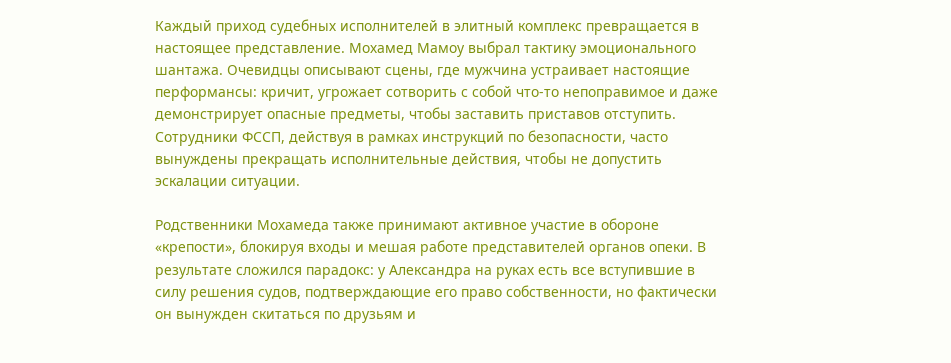Каждый приход судебных исполнителей в элитный комплекс превращается в настоящее представление. Мохамед Мамоу выбрал тактику эмоционального шантажа. Очевидцы описывают сцены, где мужчина устраивает настоящие перформансы: кричит, угрожает сотворить с собой что-то непоправимое и даже демонстрирует опасные предметы, чтобы заставить приставов отступить. Сотрудники ФССП, действуя в рамках инструкций по безопасности, часто вынуждены прекращать исполнительные действия, чтобы не допустить эскалации ситуации.

Родственники Мохамеда также принимают активное участие в обороне «крепости», блокируя входы и мешая работе представителей органов опеки. В результате сложился парадокс: у Александра на руках есть все вступившие в силу решения судов, подтверждающие его право собственности, но фактически он вынужден скитаться по друзьям и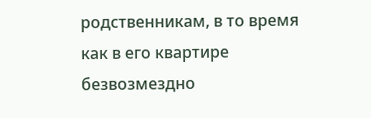родственникам, в то время как в его квартире безвозмездно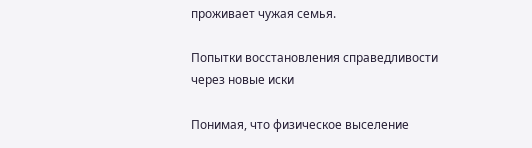проживает чужая семья.

Попытки восстановления справедливости через новые иски

Понимая, что физическое выселение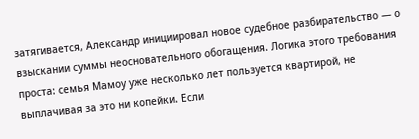затягивается, Александр инициировал новое судебное разбирательство — о взыскании суммы неосновательного обогащения. Логика этого требования проста: семья Мамоу уже несколько лет пользуется квартирой, не выплачивая за это ни копейки. Если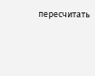пересчитать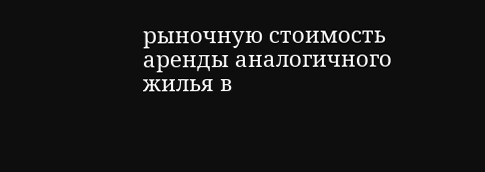рыночную стоимость аренды аналогичного жилья в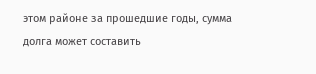этом районе за прошедшие годы, сумма долга может составить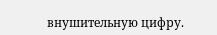внушительную цифру.